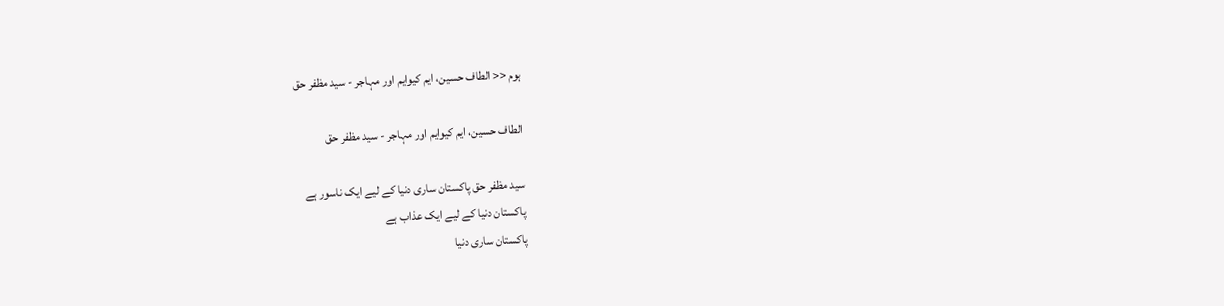ہوم << الطاف حسین، ایم کیوایم اور مہاجر - سید مظفر حق

الطاف حسین، ایم کیوایم اور مہاجر - سید مظفر حق

سید مظفر حق پاکستان ساری دنیا کے لیے ایک ناسور ہے
پاکستان دنیا کے لیے ایک عذاب ہے
پاکستان ساری دنیا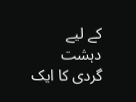کے لیے دہشت گردی کا ایک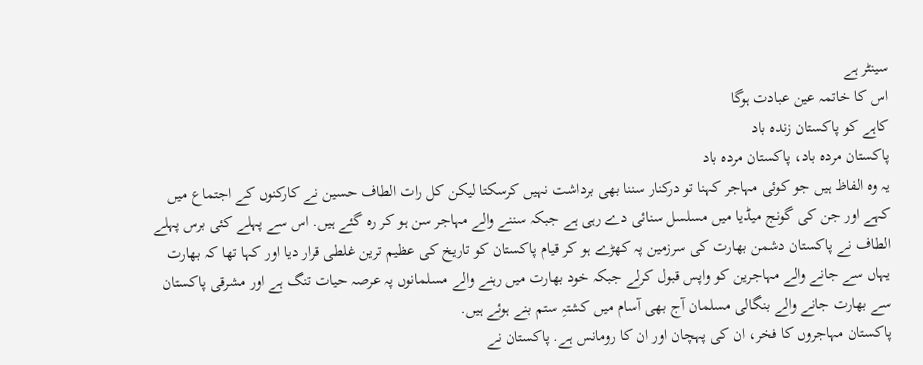سینٹر ہے
اس کا خاتمہ عین عبادت ہوگا
کاہے کو پاکستان زندہ باد
پاکستان مردہ باد، پاکستان مردہ باد
یہ وہ الفاظ ہیں جو کوئی مہاجر کہنا تو درکنار سننا بھی برداشت نہیں کرسکتا لیکن کل رات الطاف حسین نے کارکنوں کے اجتماع میں کہے اور جن کی گونج میڈیا میں مسلسل سنائی دے رہی ہے جبکہ سننے والے مہاجر سن ہو کر رہ گئے ہیں. اس سے پہلے کئی برس پہلے الطاف نے پاکستان دشمن بھارت کی سرزمین پہ کھڑے ہو کر قیام پاکستان کو تاریخ کی عظیم ترین غلطی قرار دیا اور کہا تھا کہ بھارت یہاں سے جانے والے مہاجرین کو واپس قبول کرلے جبکہ خود بھارت میں رہنے والے مسلمانوں پہ عرصہ حیات تنگ ہے اور مشرقی پاکستان سے بھارت جانے والے بنگالی مسلمان آج بھی آسام میں کشتہِ ستم بنے ہوئے ہیں.
پاکستان مہاجروں کا فخر، ان کی پہچان اور ان کا رومانس ہے. پاکستان نے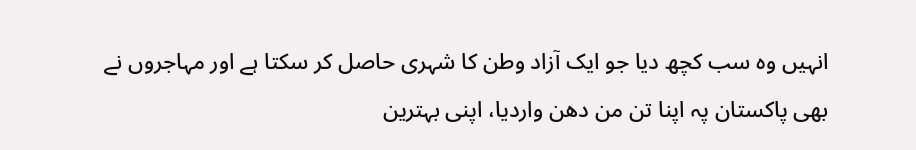انہیں وہ سب کچھ دیا جو ایک آزاد وطن کا شہری حاصل کر سکتا ہے اور مہاجروں نے بھی پاکستان پہ اپنا تن من دھن واردیا، اپنی بہترین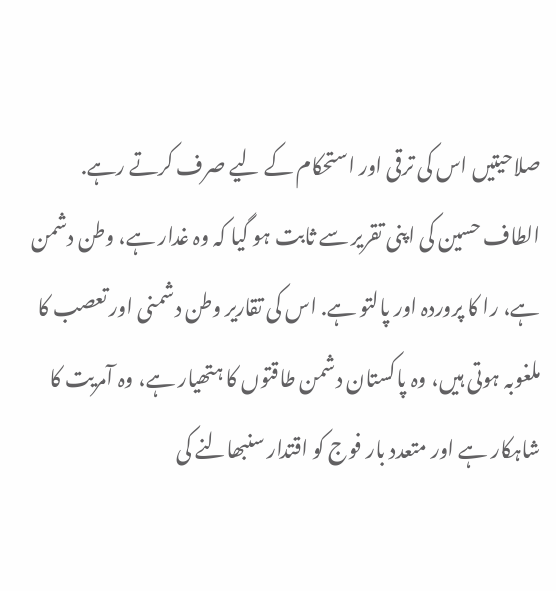صلاحیتیں اس کی ترقی اور استحکام کے لیے صرف کرتے رہے.
الطاف حسین کی اپنی تقریر سے ثابت ہو گیا کہ وہ غدار ہے، وطن دشمن ہے، را کا پروردہ اور پالتو ہے. اس کی تقاریر وطن دشمنی اور تعصب کا ملغوبہ ہوتی ہیں، وہ پاکستان دشمن طاقتوں کا ہتھیار ہے، وہ آمریت کا شاہکار ہے اور متعدد بار فوج کو اقتدار سنبھالنے کی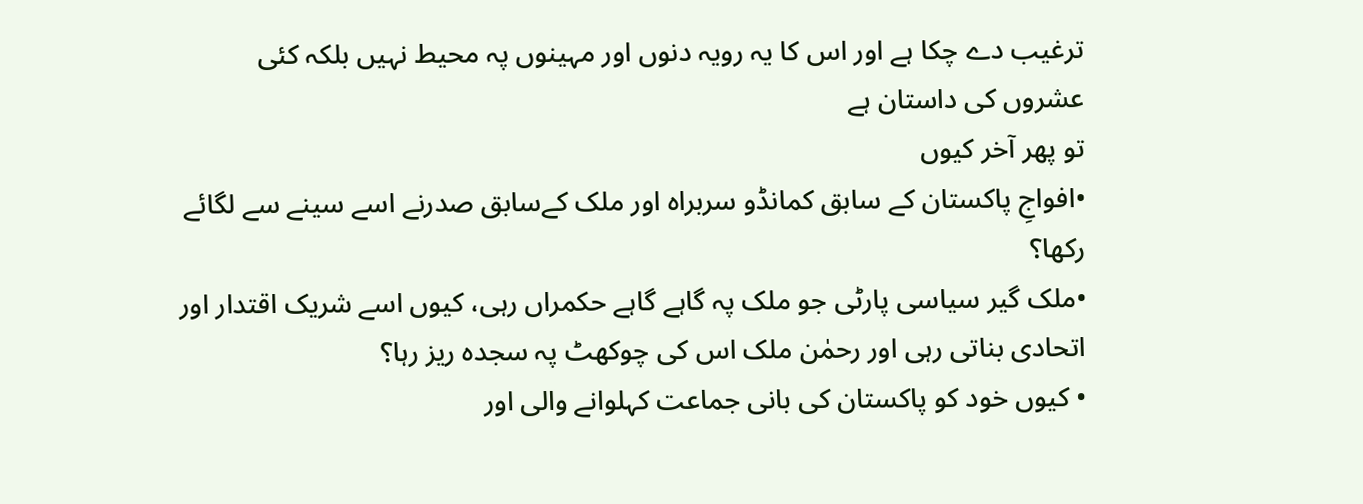ترغیب دے چکا ہے اور اس کا یہ رویہ دنوں اور مہینوں پہ محیط نہیں بلکہ کئی عشروں کی داستان ہے
تو پھر آخر کیوں
•افواجِ پاکستان کے سابق کمانڈو سربراہ اور ملک کےسابق صدرنے اسے سینے سے لگائے رکھا؟
•ملک گیر سیاسی پارٹی جو ملک پہ گاہے گاہے حکمراں رہی، کیوں اسے شریک اقتدار اور اتحادی بناتی رہی اور رحمٰن ملک اس کی چوکھٹ پہ سجدہ ریز رہا؟
• کیوں خود کو پاکستان کی بانی جماعت کہلوانے والی اور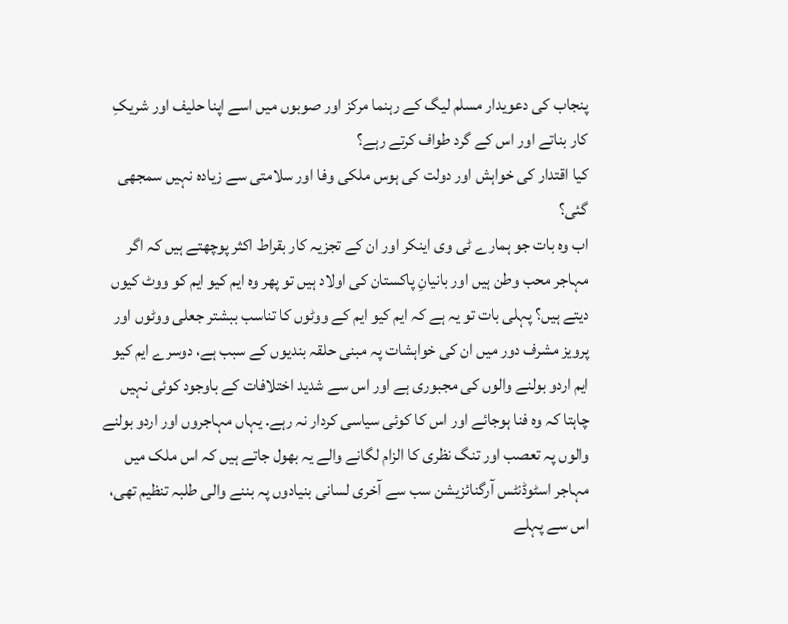پنجاب کی دعویدار مسلم لیگ کے رہنما مرکز اور صوبوں میں اسے اپنا حلیف اور شریکِ کار بناتے اور اس کے گرد طواف کرتے رہے؟
کیا اقتدار کی خواہش اور دولت کی ہوس ملکی وفا اور سلامتی سے زیادہ نہیں سمجھی گئی؟
اب وہ بات جو ہمارے ٹی وی اینکر اور ان کے تجزیہ کار بقراط اکثر پوچھتے ہیں کہ اگر مہاجر محب وطن ہیں اور بانیانِ پاکستان کی اولاد ہیں تو پھر وہ ایم کیو ایم کو ووٹ کیوں دیتے ہیں؟ پہلی بات تو یہ ہے کہ ایم کیو ایم کے ووٹوں کا تناسب ببشتر جعلی ووٹوں اور پرویز مشرف دور میں ان کی خواہشات پہ مبنی حلقہ بندیوں کے سبب ہے، دوسرے ایم کیو ایم اردو بولنے والوں کی مجبوری ہے اور اس سے شدید اختلافات کے باوجود کوئی نہیں چاہتا کہ وہ فنا ہوجائے اور اس کا کوئی سیاسی کردار نہ رہے. یہاں مہاجروں اور اردو بولنے والوں پہ تعصب اور تنگ نظری کا الزام لگانے والے یہ بھول جاتے ہیں کہ اس ملک میں مہاجر اسٹوڈنٹس آرگنائزیشن سب سے آخری لسانی بنیادوں پہ بننے والی طلبہ تنظیم تھی، اس سے پہلے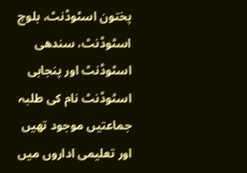پختون اسٹوڈنٹ، بلوچ اسٹوڈنٹ، سندھی اسٹوڈنٹ اور پنجابی اسٹوڈنٹ نام کی طلبہ جماعتیں موجود تھیں اور تعلیمی اداروں میں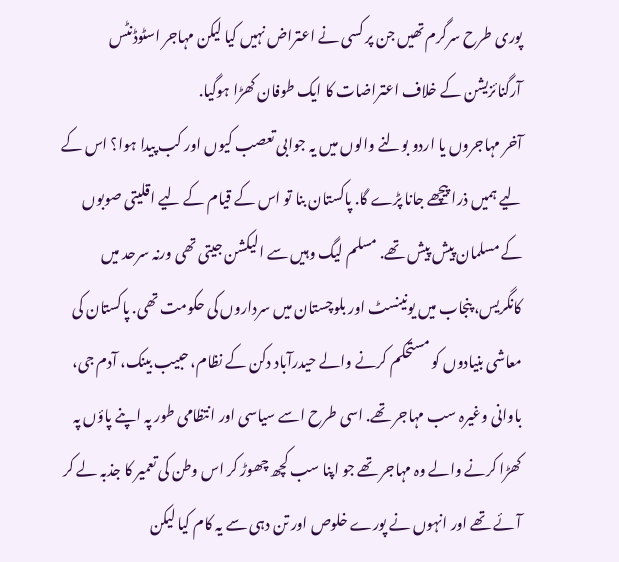پوری طرح سرگرم تھیں جن پر کسی نے اعتراض نہیں کیا لیکن مہاجر اسٹوڈنٹس آرگنائزیشن کے خلاف اعتراضات کا ایک طوفان کھڑا ہوگیا.
آخر مہاجروں یا اردو بولنے والوں میں یہ جوابی تعصب کیوں اور کب پیدا ہوا؟ اس کے لیے ہمیں ذرا پیچھے جانا پڑے گا. پاکستان بنا تو اس کے قیام کے لیے اقلیتی صوبوں کے مسلمان پیش پیش تھے. مسلم لیگ وہیں سے الیکشن جیتی تھی ورنہ سرحد میں کانگریس، پنجاب میں یونینسٹ اور بلوچستان میں سرداروں کی حکومت تھی. پاکستان کی معاشی بنیادوں کو مستحکم کرنے والے حیدرآباد دکن کے نظام، حبیب بینک، آدم جی، باوانی وغیرہ سب مہاجر تھے. اسی طرح اسے سیاسی اور انتظامی طور پہ اپنے پاؤں پہ کھڑا کرنے والے وہ مہاجر تھے جو اپنا سب کچھ چھوڑ کر اس وطن کی تعمیر کا جذبہ لے کر آئے تھے اور انہوں نے پورے خلوص اور تن دہی سے یہ کام کیا لیکن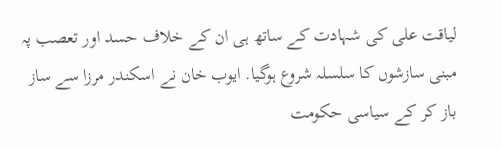لیاقت علی کی شہادت کے ساتھ ہی ان کے خلاف حسد اور تعصب پہ مبنی سازشوں کا سلسلہ شروع ہوگیا. ایوب خان نے اسکندر مرزا سے ساز باز کر کے سیاسی حکومت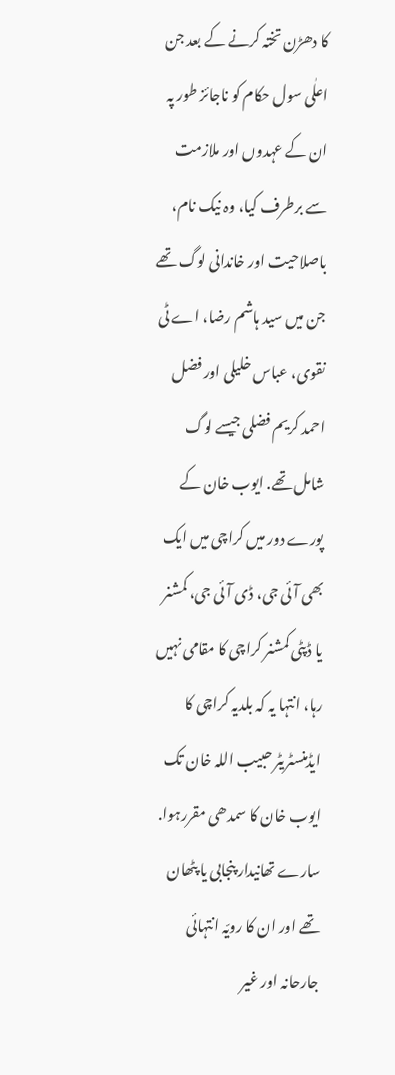کا دھڑن تختہ کرنے کے بعد جن اعلٰی سول حکام کو ناجائز طور پہ ان کے عہدوں اور ملازمت سے برطرف کیا، وہ نیک نام، باصلاحیت اور خاندانی لوگ تھے جن میں سید ہاشم رضا، اے ٹی نقوی، عباس خلیلی اور فضل احمد کریم فضلی جیسے لوگ شامل تھے. ایوب خان کے پورے دور میں کراچی میں ایک بھی آئی جی، ڈی آئی جی، کمشنر یا ڈپٹی کمشنر کراچی کا مقامی نہیں رہا، انتہا یہ کہ بلدیہ کراچی کا ایڈمنسٹریٹر حبیب اللہ خان تک ایوب خان کا سمدھی مقررہوا. سارے تھانیدار پنجابی یا پٹھان تھے اور ان کا رویّہ انتہائی جارحانہ اور غیر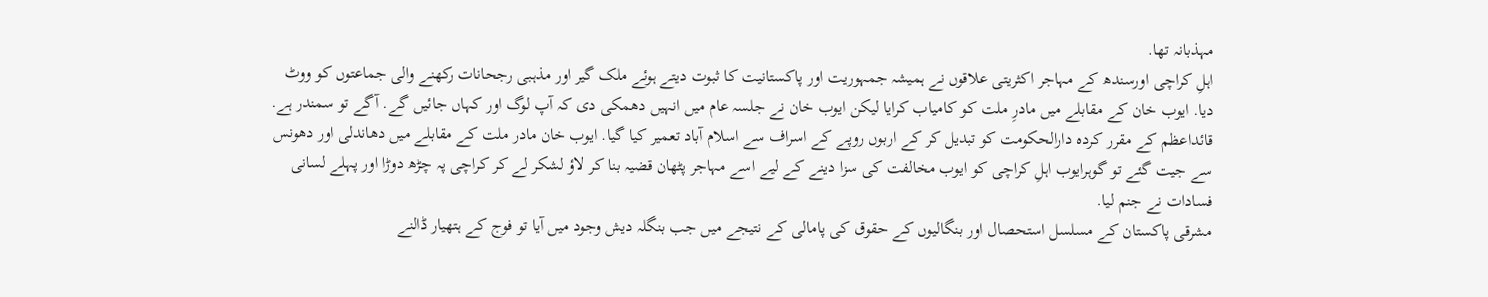مہذبانہ تھا.
اہلِ کراچی اورسندھ کے مہاجر اکثریتی علاقوں نے ہمیشہ جمہوریت اور پاکستانیت کا ثبوت دیتے ہوئے ملک گیر اور مذہبی رجحانات رکھنے والی جماعتوں کو ووٹ دیا. ایوب خان کے مقابلے میں مادرِ ملت کو کامیاب کرایا لیکن ایوب خان نے جلسہ عام میں انہیں دھمکی دی کہ آپ لوگ اور کہاں جائیں گے. آگے تو سمندر ہے. قائداعظم کے مقرر کردہ دارالحکومت کو تبدیل کر کے اربوں روپے کے اسراف سے اسلام آباد تعمیر کیا گیا. ایوب خان مادر ملت کے مقابلے میں دھاندلی اور دھونس سے جیت گئے تو گوہرایوب اہلِ کراچی کو ایوب مخالفت کی سزا دینے کے لیے اسے مہاجر پٹھان قضیہ بنا کر لاؤ لشکر لے کر کراچی پہ چڑھ دوڑا اور پہلے لسانی فسادات نے جنم لیا.
مشرقی پاکستان کے مسلسل استحصال اور بنگالیوں کے حقوق کی پامالی کے نتیجے میں جب بنگلہ دیش وجود میں آیا تو فوج کے ہتھیار ڈالنے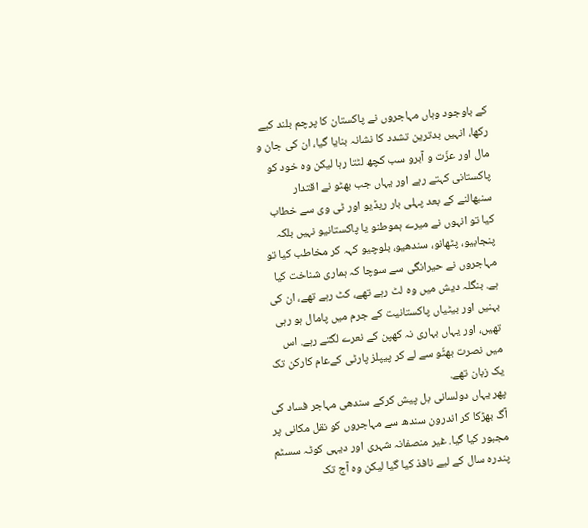کے باوجود وہاں مہاجروں نے پاکستان کا پرچم بلند کیے رکھا، انہیں بدترین تشدد کا نشانہ بنایا گیا، ان کی جان و مال اور عزّت و آبرو سب کچھ لٹتا رہا لیکن وہ خود کو پاکستانی کہتے رہے اور یہاں جب بھٹو نے اقتدار سنبھالنے کے بعد پہلی بار ریڈیو اور ٹی وی سے خطاب کیا تو انہوں نے میرے ہموطنو یا پاکستانیو نہیں بلکہ پنجابیو، پٹھانو، سندھیو، بلوچیو کہہ کر مخاطب کیا تو مہاجروں نے حیرانگی سے سوچا کہ ہماری شناخت کیا ہے. بنگلہ دیش میں وہ لٹ رہے تھے، کٹ رہے تھے، ان کی بہنیں اور بیٹیاں پاکستانیت کے جرم میں پامال ہو رہی تھیں، اور یہاں بہاری نہ کھپن کے نعرے لگتے رہے. اس میں نصرت بھٹّو سے لے کر پیپلز پارٹی کےعام کارکن تک یک زبان تھے.
پھر یہاں دولسانی بل پیش کرکے سندھی مہاجر فساد کی آگ بھڑکا کر اندرون سندھ سے مہاجروں کو نقل مکانی پر مجبور کیا گیا. غیر منصفانہ شہری اور دیہی کوٹہ سسٹم پندرہ سال کے لیے نافذ کیا گیا لیکن وہ آج تک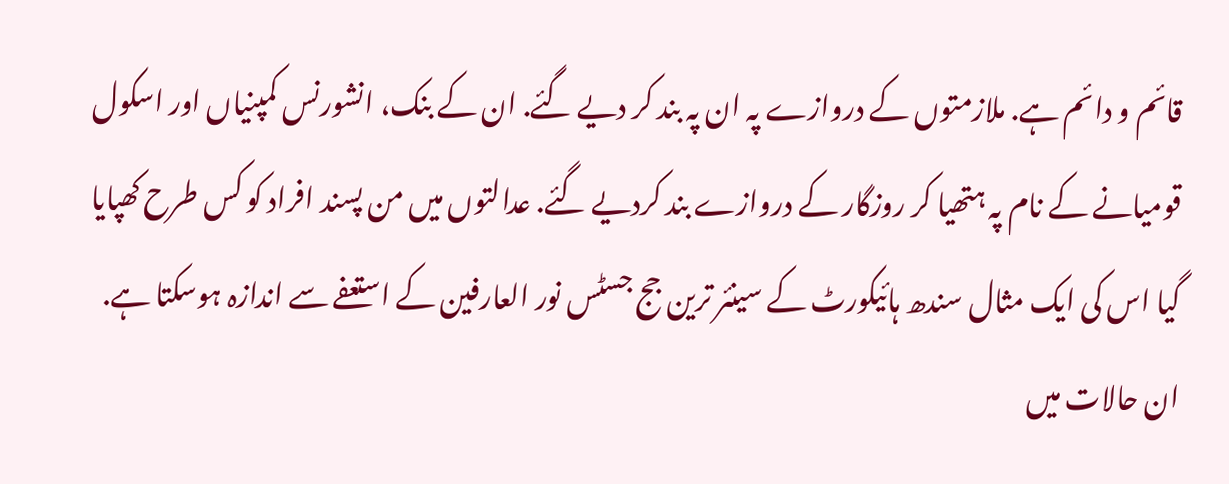قائم و دائم ہے. ملازمتوں کے دروازے پہ ان پہ بند کر دیے گئے. ان کے بنک، انشورنس کمپنیاں اور اسکول قومیانے کے نام پہ ہتھیا کر روزگار کے دروازے بند کردیے گئے. عدالتوں میں من پسند افراد کو کس طرح کھپایا گیا اس کی ایک مثال سندھ ہائیکورٹ کے سینئر ترین جج جسٹس نور العارفین کے استعفے سے اندازہ ہوسکتا ہے. ان حالات میں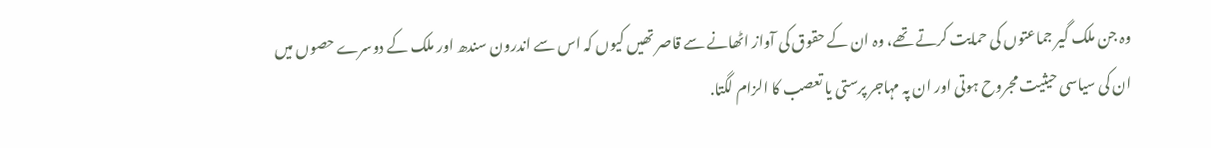وہ جن ملک گیر جماعتوں کی حمایت کرتے تھے، وہ ان کے حقوق کی آواز اٹھانے سے قاصر تھیں کیوں کہ اس سے اندرون سندھ اور ملک کے دوسرے حصوں میں ان کی سیاسی حیثیت مجروح ہوتی اور ان پہ مہاجر پرستی یا تعصب کا الزام لگتا.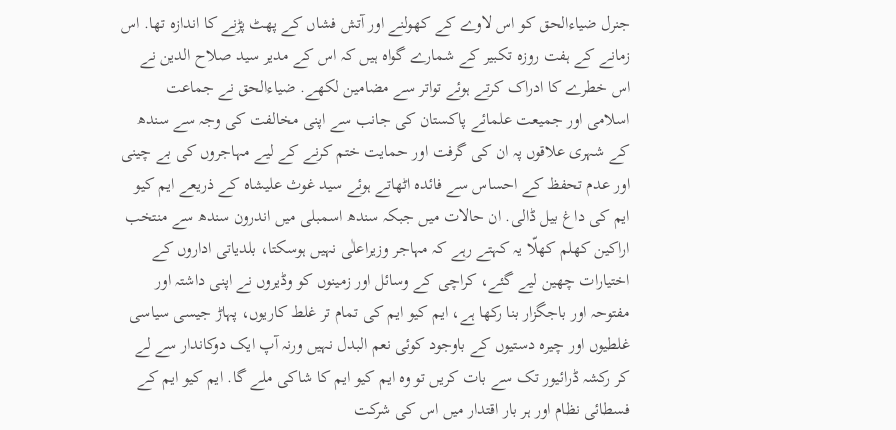جنرل ضیاءالحق کو اس لاوے کے کھولنے اور آتش فشاں کے پھٹ پڑنے کا اندازہ تھا. اس زمانے کے ہفت روزہ تکبیر کے شمارے گواہ ہیں کہ اس کے مدیر سید صلاح الدین نے اس خطرے کا ادراک کرتے ہوئے تواتر سے مضامین لکھے. ضیاءالحق نے جماعت اسلامی اور جمیعت علمائے پاکستان کی جانب سے اپنی مخالفت کی وجہ سے سندھ کے شہری علاقوں پہ ان کی گرفت اور حمایت ختم کرنے کے لیے مہاجروں کی بے چینی اور عدم تحفظ کے احساس سے فائدہ اٹھاتے ہوئے سید غوث علیشاہ کے ذریعے ایم کیو ایم کی داغ بیل ڈالی. ان حالات میں جبکہ سندھ اسمبلی میں اندرون سندھ سے منتخب اراکین کھلم کھلّا یہ کہتے رہے کہ مہاجر وزیراعلٰی نہیں ہوسکتا، بلدیاتی اداروں کے اختیارات چھین لیے گئے، کراچی کے وسائل اور زمینوں کو وڈیروں نے اپنی داشتہ اور مفتوحہ اور باجگزار بنا رکھا ہے، ایم کیو ایم کی تمام تر غلط کاریوں، پہاڑ جیسی سیاسی غلطیوں اور چیرہ دستیوں کے باوجود کوئی نعم البدل نہیں ورنہ آپ ایک دوکاندار سے لے کر رکشہ ڈرائیور تک سے بات کریں تو وہ ایم کیو ایم کا شاکی ملے گا. ایم کیو ایم کے فسطائی نظام اور ہر بار اقتدار میں اس کی شرکت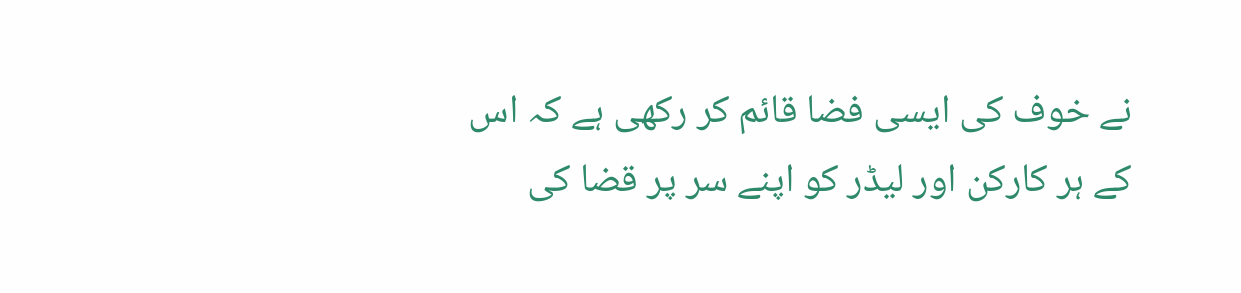نے خوف کی ایسی فضا قائم کر رکھی ہے کہ اس کے ہر کارکن اور لیڈر کو اپنے سر پر قضا کی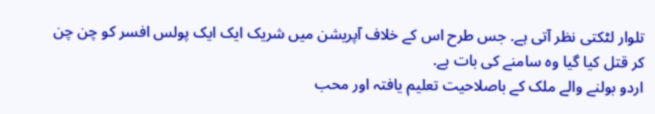تلوار لٹکتی نظر آتی ہے. جس طرح اس کے خلاف آپریشن میں شریک ایک ایک پولس افسر کو چن چن کر قتل کیا گیا وہ سامنے کی بات ہے.
اردو بولنے والے ملک کے باصلاحیت تعلیم یافتہ اور محب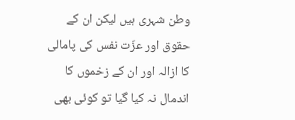وطن شہری ہیں لیکن ان کے حقوق اور عزّت نفس کی پامالی کا ازالہ اور ان کے زخموں کا اندمال نہ کیا گیا تو کوئی بھی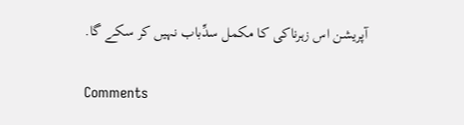آپریشن اس زہرناکی کا مکمل سدِّباب نہیں کر سکے گا.

Comments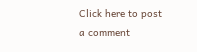Click here to post a comment